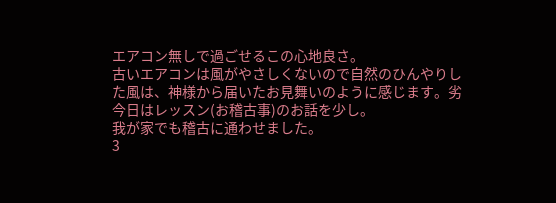エアコン無しで過ごせるこの心地良さ。
古いエアコンは風がやさしくないので自然のひんやりした風は、神様から届いたお見舞いのように感じます。劣
今日はレッスン(お稽古事)のお話を少し。
我が家でも稽古に通わせました。
3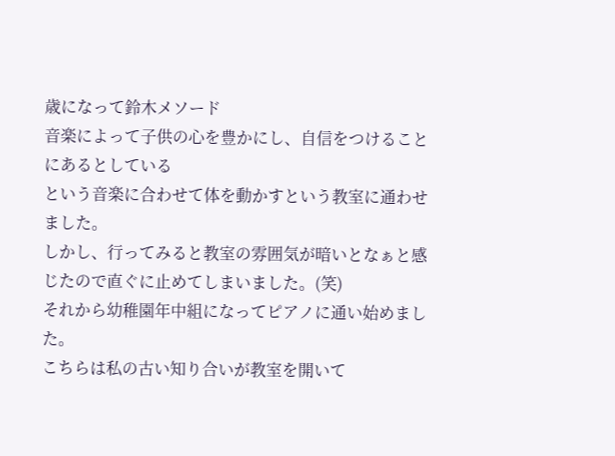歳になって鈴木メソード
音楽によって子供の心を豊かにし、自信をつけることにあるとしている
という音楽に合わせて体を動かすという教室に通わせました。
しかし、行ってみると教室の雰囲気が暗いとなぁと感じたので直ぐに止めてしまいました。(笑)
それから幼稚園年中組になってピアノに通い始めました。
こちらは私の古い知り合いが教室を開いて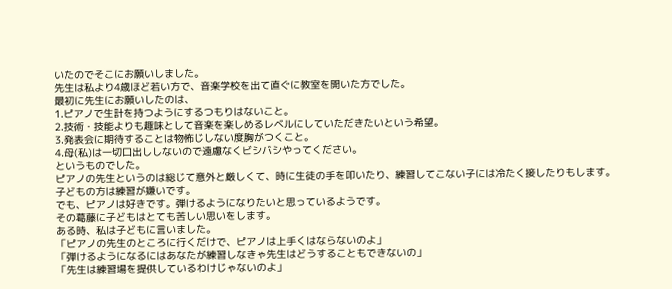いたのでそこにお願いしました。
先生は私より4歳ほど若い方で、音楽学校を出て直ぐに教室を開いた方でした。
最初に先生にお願いしたのは、
1.ピアノで生計を持つようにするつもりはないこと。
2.技術・技能よりも趣味として音楽を楽しめるレベルにしていただきたいという希望。
3.発表会に期待することは物怖じしない度胸がつくこと。
4.母(私)は一切口出ししないので遠慮なくビシバシやってください。
というものでした。
ピアノの先生というのは総じて意外と厳しくて、時に生徒の手を叩いたり、練習してこない子には冷たく接したりもします。
子どもの方は練習が嫌いです。
でも、ピアノは好きです。弾けるようになりたいと思っているようです。
その葛藤に子どもはとても苦しい思いをします。
ある時、私は子どもに言いました。
「ピアノの先生のところに行くだけで、ピアノは上手くはならないのよ」
「弾けるようになるにはあなたが練習しなきゃ先生はどうすることもできないの」
「先生は練習場を提供しているわけじゃないのよ」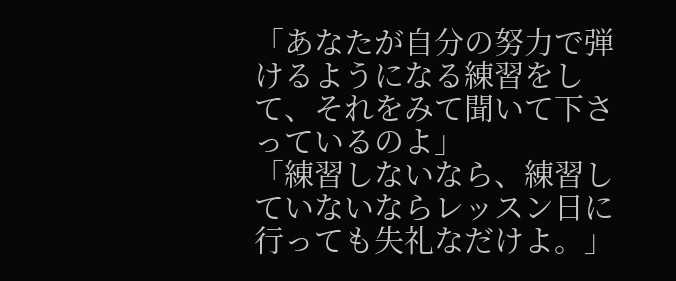「あなたが自分の努力で弾けるようになる練習をして、それをみて聞いて下さっているのよ」
「練習しないなら、練習していないならレッスン日に行っても失礼なだけよ。」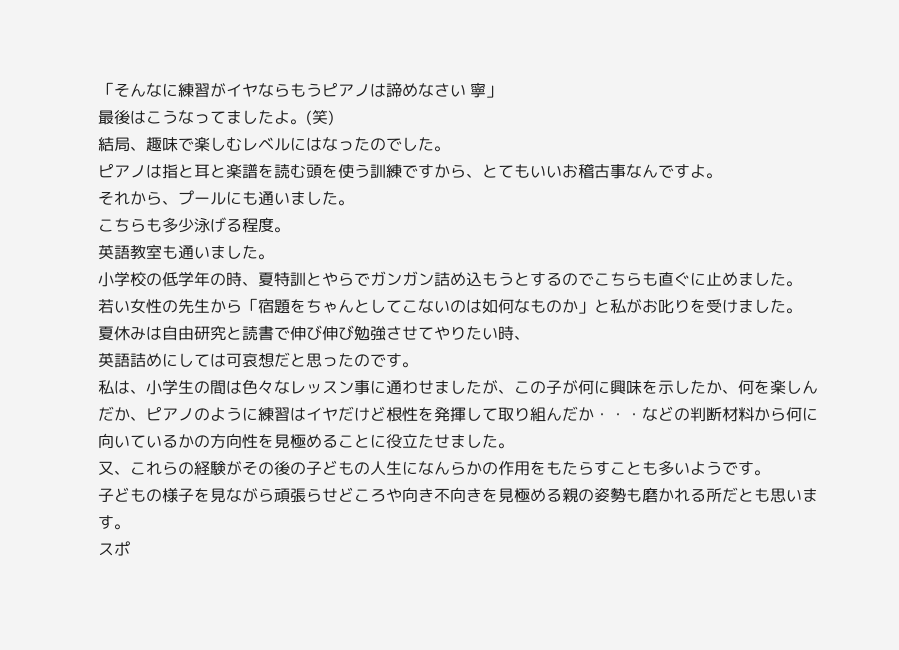「そんなに練習がイヤならもうピアノは諦めなさい 寧」
最後はこうなってましたよ。(笑)
結局、趣味で楽しむレベルにはなったのでした。
ピアノは指と耳と楽譜を読む頭を使う訓練ですから、とてもいいお稽古事なんですよ。
それから、プールにも通いました。
こちらも多少泳げる程度。
英語教室も通いました。
小学校の低学年の時、夏特訓とやらでガンガン詰め込もうとするのでこちらも直ぐに止めました。
若い女性の先生から「宿題をちゃんとしてこないのは如何なものか」と私がお叱りを受けました。
夏休みは自由研究と読書で伸び伸び勉強させてやりたい時、
英語詰めにしては可哀想だと思ったのです。
私は、小学生の間は色々なレッスン事に通わせましたが、この子が何に興味を示したか、何を楽しんだか、ピアノのように練習はイヤだけど根性を発揮して取り組んだか・・・などの判断材料から何に向いているかの方向性を見極めることに役立たせました。
又、これらの経験がその後の子どもの人生になんらかの作用をもたらすことも多いようです。
子どもの様子を見ながら頑張らせどころや向き不向きを見極める親の姿勢も磨かれる所だとも思います。
スポ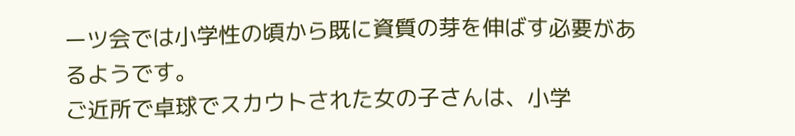ーツ会では小学性の頃から既に資質の芽を伸ばす必要があるようです。
ご近所で卓球でスカウトされた女の子さんは、小学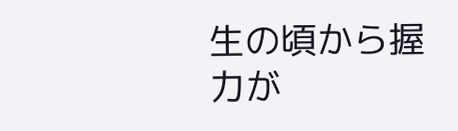生の頃から握力が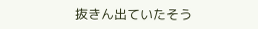抜きん出ていたそう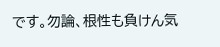です。勿論、根性も負けん気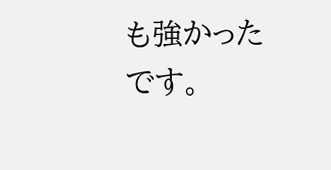も強かったです。